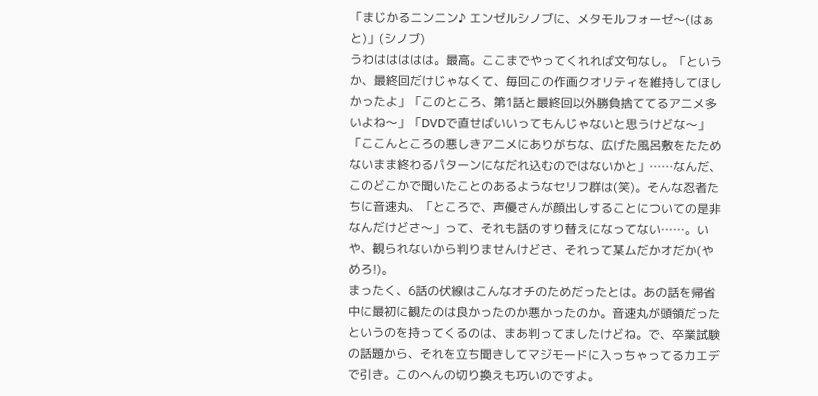「まじかるニンニン♪ エンゼルシノブに、メタモルフォーゼ〜(はぁと)」(シノブ)
うわははははは。最高。ここまでやってくれれば文句なし。「というか、最終回だけじゃなくて、毎回この作画クオリティを維持してほしかったよ」「このところ、第1話と最終回以外勝負捨ててるアニメ多いよね〜」「DVDで直せばいいってもんじゃないと思うけどな〜」「ここんところの悪しきアニメにありがちな、広げた風呂敷をたためないまま終わるパターンになだれ込むのではないかと」……なんだ、このどこかで聞いたことのあるようなセリフ群は(笑)。そんな忍者たちに音速丸、「ところで、声優さんが顔出しすることについての是非なんだけどさ〜」って、それも話のすり替えになってない……。いや、観られないから判りませんけどさ、それって某ムだかオだか(やめろ!)。
まったく、6話の伏線はこんなオチのためだったとは。あの話を帰省中に最初に観たのは良かったのか悪かったのか。音速丸が頭領だったというのを持ってくるのは、まあ判ってましたけどね。で、卒業試験の話題から、それを立ち聞きしてマジモードに入っちゃってるカエデで引き。このへんの切り換えも巧いのですよ。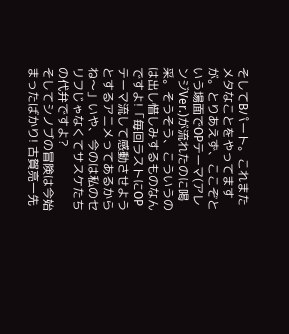そしてBパート。これまたメタなことをやってますが。とりあえず、ここぞという場面でOPテーマ(アレンジVer.)が流れたのに喝采。そうそう、こういうのは出し惜しみするものなんですよ!「毎回ラストにOPテーマ流して感動させようとするアニメってあるからね〜」いや、今のは私のセリフじゃなくてサスケたちの代弁ですよ?
そしてシノブの冒険は今始まったばかり! 古賀亮一先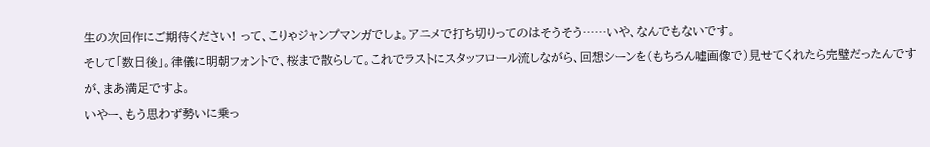生の次回作にご期待ください! って、こりゃジャンプマンガでしょ。アニメで打ち切りってのはそうそう……いや、なんでもないです。
そして「数日後」。律儀に明朝フォントで、桜まで散らして。これでラストにスタッフロール流しながら、回想シーンを(もちろん嘘画像で)見せてくれたら完璧だったんですが、まあ満足ですよ。
いやー、もう思わず勢いに乗っ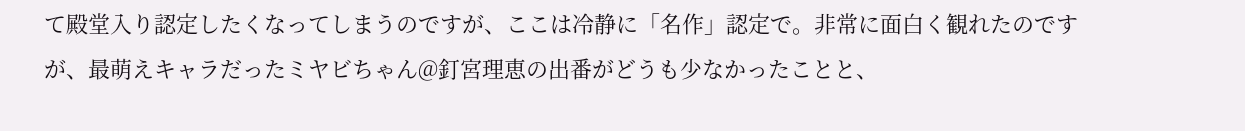て殿堂入り認定したくなってしまうのですが、ここは冷静に「名作」認定で。非常に面白く観れたのですが、最萌えキャラだったミヤビちゃん@釘宮理恵の出番がどうも少なかったことと、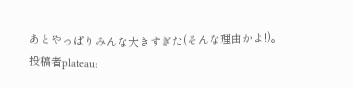あとやっぱりみんな大きすぎた(そんな理由かよ!)。
投稿者plateau: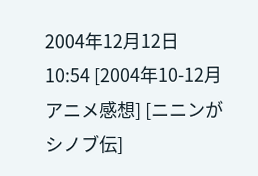2004年12月12日 10:54 [2004年10-12月アニメ感想] [ニニンがシノブ伝]